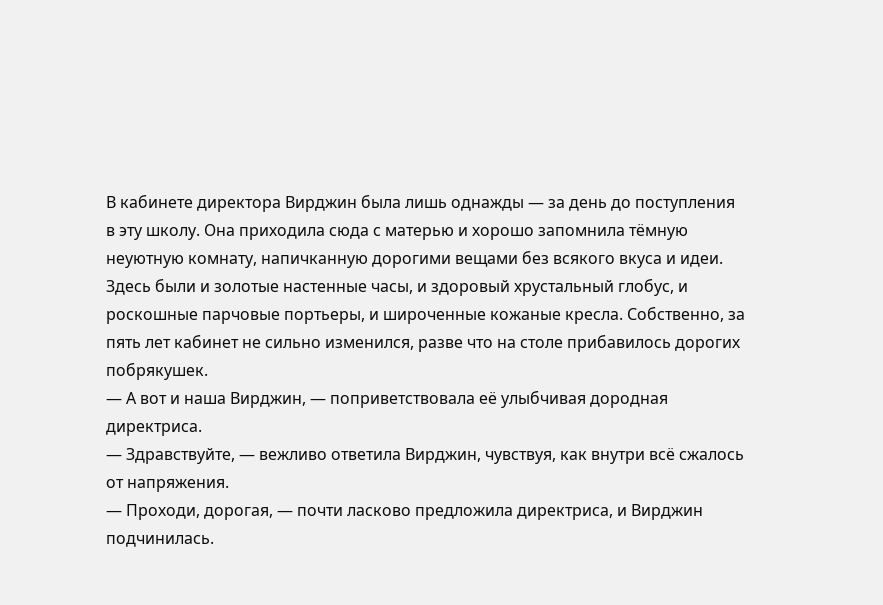В кабинете директора Вирджин была лишь однажды — за день до поступления в эту школу. Она приходила сюда с матерью и хорошо запомнила тёмную неуютную комнату, напичканную дорогими вещами без всякого вкуса и идеи. Здесь были и золотые настенные часы, и здоровый хрустальный глобус, и роскошные парчовые портьеры, и широченные кожаные кресла. Собственно, за пять лет кабинет не сильно изменился, разве что на столе прибавилось дорогих побрякушек.
— А вот и наша Вирджин, — поприветствовала её улыбчивая дородная директриса.
— Здравствуйте, — вежливо ответила Вирджин, чувствуя, как внутри всё сжалось от напряжения.
— Проходи, дорогая, — почти ласково предложила директриса, и Вирджин подчинилась.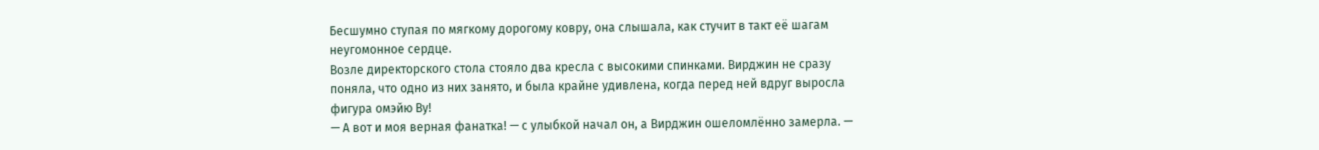Бесшумно ступая по мягкому дорогому ковру, она слышала, как стучит в такт её шагам неугомонное сердце.
Возле директорского стола стояло два кресла с высокими спинками. Вирджин не сразу поняла, что одно из них занято, и была крайне удивлена, когда перед ней вдруг выросла фигура омэйю Ву!
— А вот и моя верная фанатка! — с улыбкой начал он, а Вирджин ошеломлённо замерла. —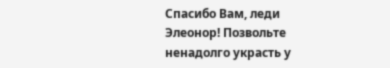Спасибо Вам, леди Элеонор! Позвольте ненадолго украсть у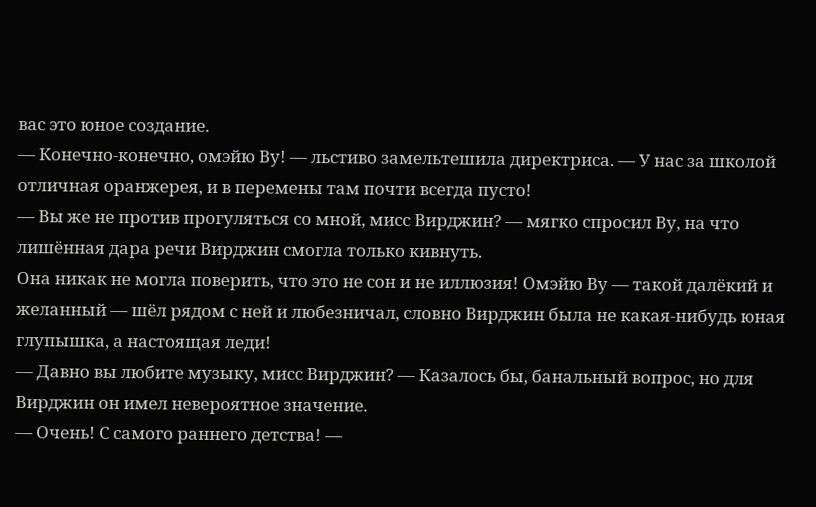вас это юное создание.
— Конечно-конечно, омэйю Ву! — льстиво замельтешила директриса. — У нас за школой отличная оранжерея, и в перемены там почти всегда пусто!
— Вы же не против прогуляться со мной, мисс Вирджин? — мягко спросил Ву, на что лишённая дара речи Вирджин смогла только кивнуть.
Она никак не могла поверить, что это не сон и не иллюзия! Омэйю Ву — такой далёкий и желанный — шёл рядом с ней и любезничал, словно Вирджин была не какая-нибудь юная глупышка, а настоящая леди!
— Давно вы любите музыку, мисс Вирджин? — Казалось бы, банальный вопрос, но для Вирджин он имел невероятное значение.
— Очень! С самого раннего детства! —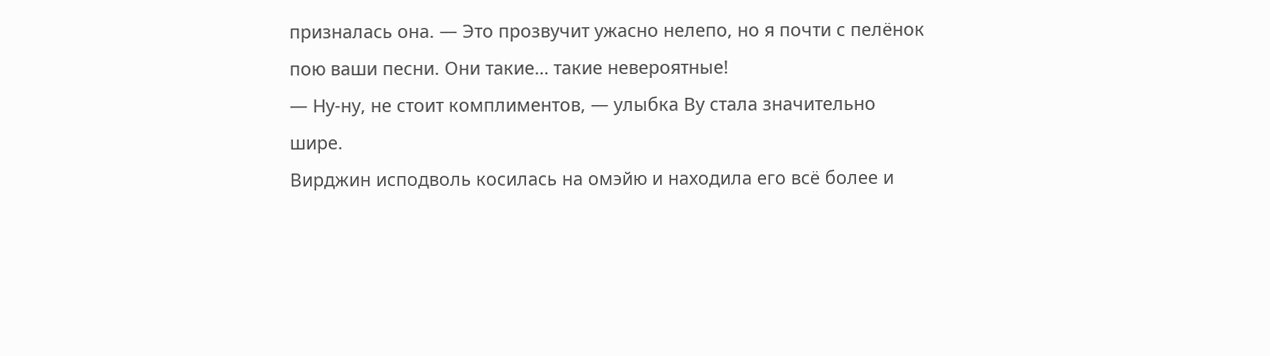призналась она. — Это прозвучит ужасно нелепо, но я почти с пелёнок пою ваши песни. Они такие… такие невероятные!
— Ну-ну, не стоит комплиментов, — улыбка Ву стала значительно шире.
Вирджин исподволь косилась на омэйю и находила его всё более и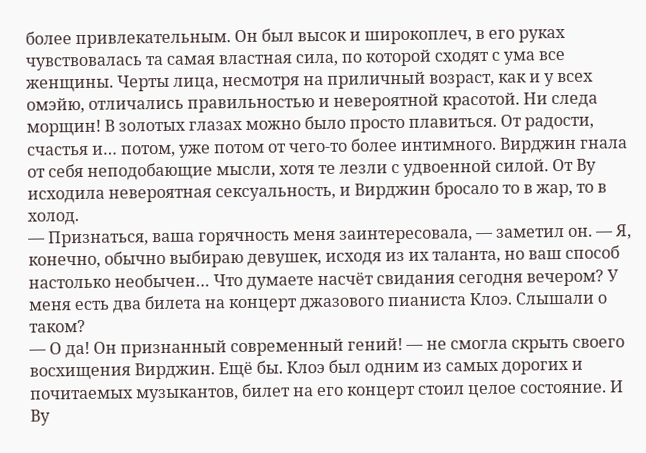более привлекательным. Он был высок и широкоплеч, в его руках чувствовалась та самая властная сила, по которой сходят с ума все женщины. Черты лица, несмотря на приличный возраст, как и у всех омэйю, отличались правильностью и невероятной красотой. Ни следа морщин! В золотых глазах можно было просто плавиться. От радости, счастья и… потом, уже потом от чего-то более интимного. Вирджин гнала от себя неподобающие мысли, хотя те лезли с удвоенной силой. От Ву исходила невероятная сексуальность, и Вирджин бросало то в жар, то в холод.
— Признаться, ваша горячность меня заинтересовала, — заметил он. — Я, конечно, обычно выбираю девушек, исходя из их таланта, но ваш способ настолько необычен… Что думаете насчёт свидания сегодня вечером? У меня есть два билета на концерт джазового пианиста Клоэ. Слышали о таком?
— О да! Он признанный современный гений! — не смогла скрыть своего восхищения Вирджин. Ещё бы. Клоэ был одним из самых дорогих и почитаемых музыкантов, билет на его концерт стоил целое состояние. И Ву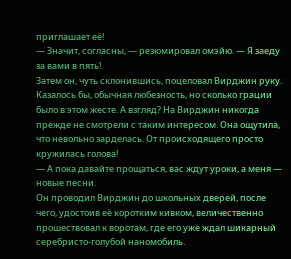приглашает её!
— Значит, согласны, — резюмировал омэйю. — Я заеду за вами в пять!
Затем он, чуть склонившись, поцеловал Вирджин руку. Казалось бы, обычная любезность, но сколько грации было в этом жесте. А взгляд? На Вирджин никогда прежде не смотрели с таким интересом. Она ощутила, что невольно зарделась. От происходящего просто кружилась голова!
— А пока давайте прощаться, вас ждут уроки, а меня — новые песни.
Он проводил Вирджин до школьных дверей, после чего, удостоив её коротким кивком, величественно прошествовал к воротам, где его уже ждал шикарный серебристо-голубой наномобиль.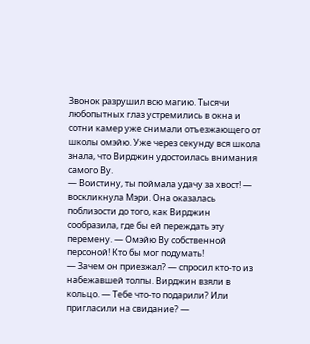Звонок разрушил всю магию. Тысячи любопытных глаз устремились в окна и сотни камер уже снимали отъезжающего от школы омэйю. Уже через секунду вся школа знала, что Вирджин удостоилась внимания самого Ву.
— Воистину, ты поймала удачу за хвост! — воскликнула Мэри. Она оказалась поблизости до того, как Вирджин сообразила, где бы ей переждать эту перемену. — Омэйю Ву собственной персоной! Кто бы мог подумать!
— Зачем он приезжал? — спросил кто-то из набежавшей толпы. Вирджин взяли в кольцо. — Тебе что-то подарили? Или пригласили на свидание? —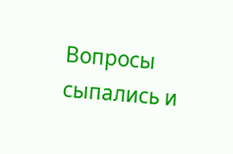Вопросы сыпались и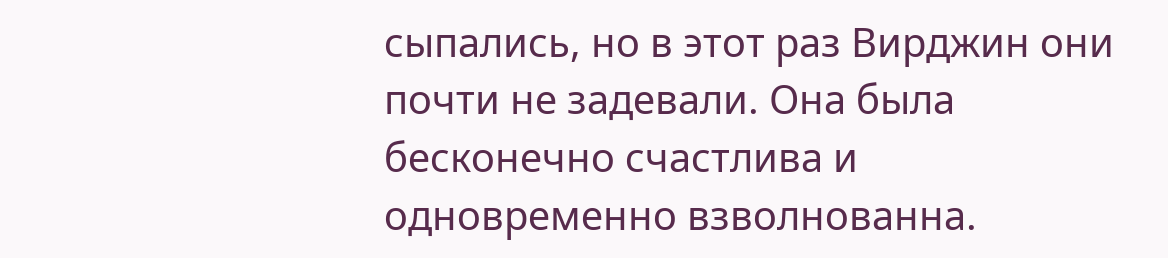сыпались, но в этот раз Вирджин они почти не задевали. Она была бесконечно счастлива и одновременно взволнованна.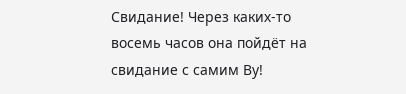Свидание! Через каких-то восемь часов она пойдёт на свидание с самим Ву!